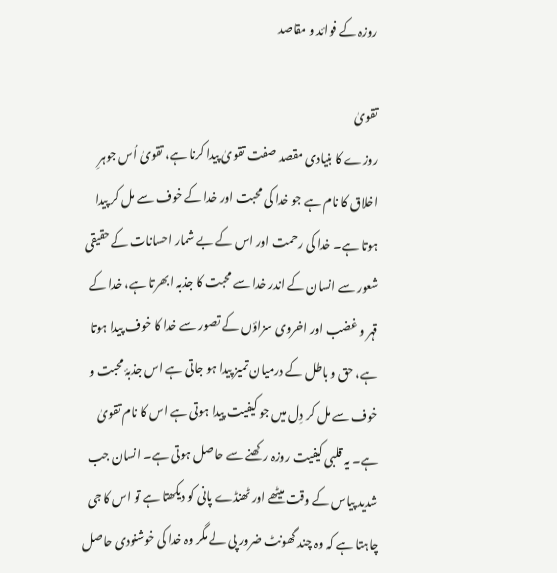روزہ کے فوائد و مقاصد

تقویٰ
روزے کا بنیادی مقصد صفت تقویٰ پیدا کرنا ہے، تقویٰ اُس جوہرِ اخلاق کا نام ہے جو خدا کی محبت اور خدا کے خوف سے مل کر پیدا ہوتا ہے۔ خدا کی رحمت اور اس کے بے شمار احسانات کے حقیقی شعور سے انسان کے اندر خدا سے محبت کا جذبہ ابھرتا ہے، خدا کے قہر و غضب اور اخروی سزاؤں کے تصور سے خدا کا خوف پیدا ہوتا ہے، حق و باطل کے درمیان تمیز پیدا ہو جاتی ہے اس جذبۂ محبت و خوف سے مل کر دِل میں جو کیفیت پیدا ہوتی ہے اس کا نام تقویٰ ہے۔ یہ قلبی کیفیت روزہ رکھنے سے حاصل ہوتی ہے۔ انسان جب شدید پیاس کے وقت میٹھے اور ٹھنڈے پانی کو دیکھتا ہے تو اس کا جی چاہتا ہے کہ وہ چند گھونٹ ضرور پی لے مگر وہ خدا کی خوشنودی حاصل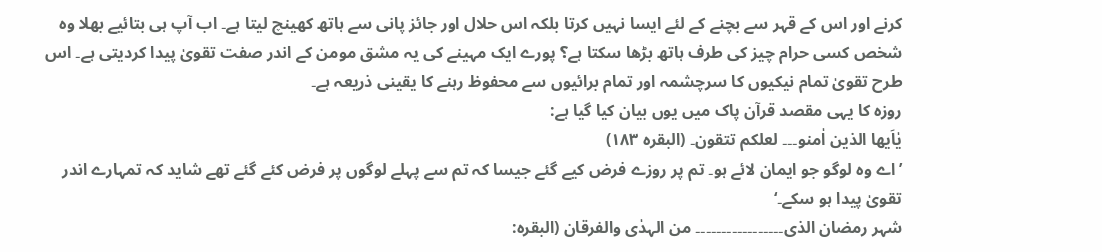کرنے اور اس کے قہر سے بچنے کے لئے ایسا نہیں کرتا بلکہ اس حلال اور جائز پانی سے ہاتھ کھینچ لیتا ہے۔ اب آپ ہی بتائیے بھلا وہ شخص کسی حرام چیز کی طرف ہاتھ بڑھا سکتا ہے؟ پورے ایک مہینے کی یہ مشق مومن کے اندر صفت تقویٰ پیدا کردیتی ہے۔ اس طرح تقویٰ تمام نیکیوں کا سرچشمہ اور تمام برائیوں سے محفوظ رہنے کا یقینی ذریعہ ہے۔
روزہ کا یہی مقصد قرآن پاک میں یوں بیان کیا گیا ہے:
یٰاَیھا الذین اٰمنو۔۔۔ لعلکم تتقون۔ (البقرہ ۱۸۳)
’اے وہ لوگو جو ایمان لائے ہو۔ تم پر روزے فرض کیے گئے جیسا کہ تم سے پہلے لوگوں پر فرض کئے گئے تھے شاید کہ تمہارے اندر تقویٰ پیدا ہو سکے۔‘
شہر رمضان الذی۔۔۔۔۔۔۔۔۔۔۔۔۔۔۔۔۔ من الہدٰی والفرقان (البقرہ: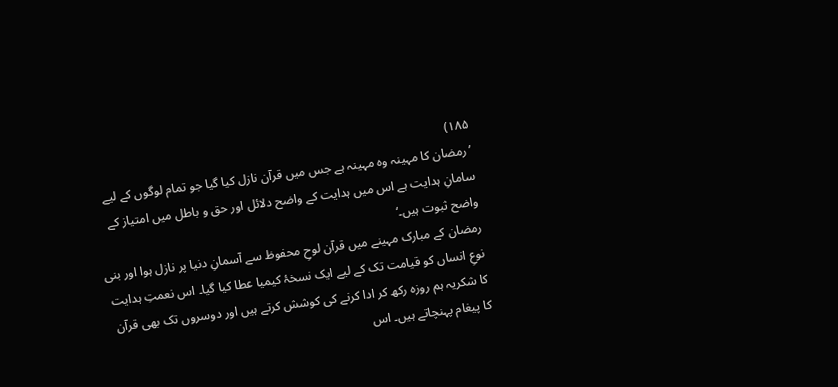۱۸۵)
’رمضان کا مہینہ وہ مہینہ ہے جس میں قرآن نازل کیا گیا جو تمام لوگوں کے لیے سامانِ ہدایت ہے اس میں ہدایت کے واضح دلائل اور حق و باطل میں امتیاز کے واضح ثبوت ہیں۔‘
رمضان کے مبارک مہینے میں قرآن لوحِ محفوظ سے آسمانِ دنیا پر نازل ہوا اور بنی نوعِ انساں کو قیامت تک کے لیے ایک نسخۂ کیمیا عطا کیا گیا۔ اس نعمتِ ہدایت کا شکریہ ہم روزہ رکھ کر ادا کرنے کی کوشش کرتے ہیں اور دوسروں تک بھی قرآن کا پیغام پہنچاتے ہیں۔ اس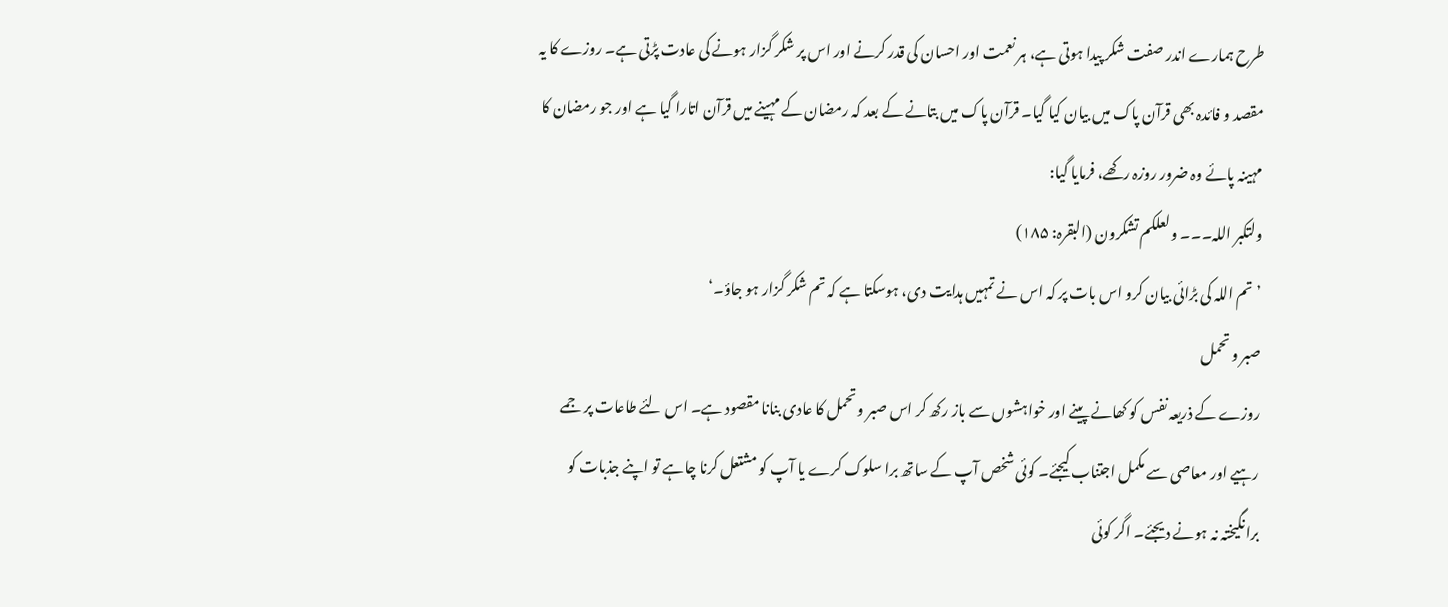طرح ہمارے اندر صفت شکر پیدا ہوتی ہے، ہر نعمت اور احسان کی قدر کرنے اور اس پر شکر گزار ہونے کی عادت پڑتی ہے۔ روزے کا یہ مقصد و فائدہ بھی قرآن پاک میں بیان کیا گیا۔ قرآن پاک میں بتانے کے بعد کہ رمضان کے مہینے میں قرآن اتارا گیا ہے اور جو رمضان کا مہینہ پائے وہ ضرور روزہ رکھے، فرمایا گیا:
ولتکبر اللہ۔۔۔ ولعلکم تشکرون (البقرہ: ۱۸۵)
’تم اللہ کی بڑائی بیان کرو اس بات پر کہ اس نے تمہیں ہدایت دی، ہوسکتا ہے کہ تم شکر گزار ہو جاؤ۔‘
صبر و تحمل
روزے کے ذریعہ نفس کو کھانے پینے اور خواہشوں سے باز رکھ کر اس صبر و تحمل کا عادی بنانا مقصود ہے۔ اس لئے طاعات پر جمے رہیے اور معاصی سے مکمل اجتناب کیجئے۔ کوئی شخص آپ کے ساتھ برا سلوک کرے یا آپ کو مشتعل کرنا چاہے تو اپنے جذبات کو برانگیختہ نہ ہونے دیجئے۔ اگر کوئی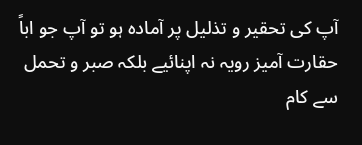آپ کی تحقیر و تذلیل پر آمادہ ہو تو آپ جو اباً حقارت آمیز رویہ نہ اپنائیے بلکہ صبر و تحمل سے کام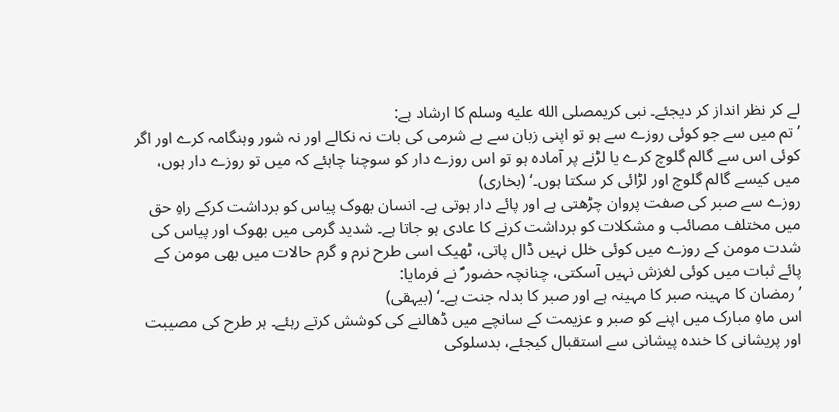لے کر نظر انداز کر دیجئے۔ نبی کریمصلى الله عليه وسلم کا ارشاد ہے:
’تم میں سے جو کوئی روزے سے ہو تو اپنی زبان سے بے شرمی کی بات نہ نکالے اور نہ شور وہنگامہ کرے اور اگر کوئی اس سے گالم گلوچ کرے یا لڑنے پر آمادہ ہو تو اس روزے دار کو سوچنا چاہئے کہ میں تو روزے دار ہوں، میں کیسے گالم گلوچ اور لڑائی کر سکتا ہوں۔‘ (بخاری)
روزے سے صبر کی صفت پروان چڑھتی ہے اور پائے دار ہوتی ہے۔ انسان بھوک پیاس کو برداشت کرکے راہِ حق میں مختلف مصائب و مشکلات کو برداشت کرنے کا عادی ہو جاتا ہے۔ شدید گرمی میں بھوک اور پیاس کی شدت مومن کے روزے میں کوئی خلل نہیں ڈال پاتی، ٹھیک اسی طرح نرم و گرم حالات میں بھی مومن کے پائے ثبات میں کوئی لغزش نہیں آسکتی، چنانچہ حضور ؐ نے فرمایا:
’رمضان کا مہینہ صبر کا مہینہ ہے اور صبر کا بدلہ جنت ہے۔‘ (بیہقی)
اس ماہِ مبارک میں اپنے کو صبر و عزیمت کے سانچے میں ڈھالنے کی کوشش کرتے رہئے۔ ہر طرح کی مصیبت اور پریشانی کا خندہ پیشانی سے استقبال کیجئے، بدسلوکی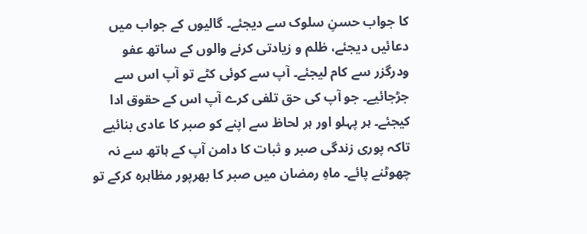کا جواب حسنِ سلوک سے دیجئے۔ گالیوں کے جواب میں دعائیں دیجئے، ظلم و زیادتی کرنے والوں کے ساتھ عفو ودرگزر سے کام لیجئے۔ آپ سے کوئی کٹے تو آپ اس سے جڑجائیے۔ جو آپ کی حق تلفی کرے آپ اس کے حقوق ادا کیجئے۔ ہر پہلو اور ہر لحاظ سے اپنے کو صبر کا عادی بنائیے تاکہ پوری زندگی صبر و ثبات کا دامن آپ کے ہاتھ سے نہ چھوٹنے پائے۔ ماہِ رمضان میں صبر کا بھرپور مظاہرہ کرکے تو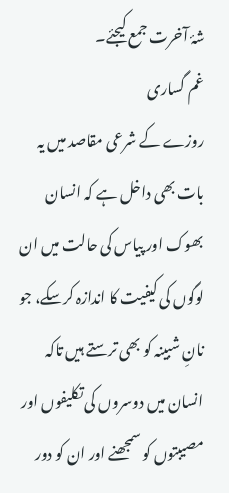شۂ آخرت جمع کیجئے۔
غم گساری
روزے کے شرعی مقاصد میں یہ بات بھی داخل ہے کہ انسان بھوک اور پیاس کی حالت میں ان لوگوں کی کیفیت کا اندازہ کرسکے، جو نانِ شبینہ کو بھی ترستے ہیں تاکہ انسان میں دوسروں کی تکلیفوں اور مصیبتوں کو سمجھنے اور ان کو دور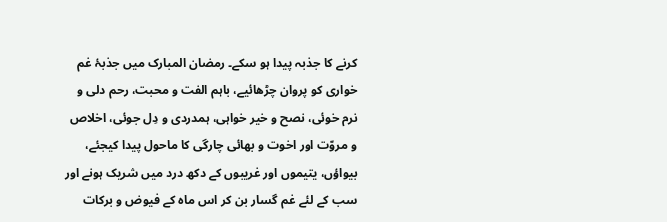کرنے کا جذبہ پیدا ہو سکے۔ رمضان المبارک میں جذبۂ غم خواری کو پروان چڑھائیے، باہم الفت و محبت، رحم دلی و نرم خوئی، نصح و خیر خواہی، ہمدردی و دِل جوئی، اخلاص و مروّت اور اخوت و بھائی چارگی کا ماحول پیدا کیجئے، بیواؤں، یتیموں اور غریبوں کے دکھ درد میں شریک ہونے اور سب کے لئے غم گسار بن کر اس ماہ کے فیوض و برکات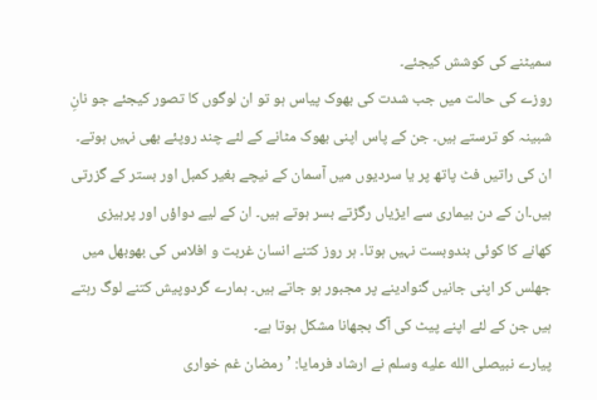سمیٹنے کی کوشش کیجئے۔
روزے کی حالت میں جب شدت کی بھوک پیاس ہو تو ان لوگوں کا تصور کیجئے جو نانِ شبینہ کو ترستے ہیں۔ جن کے پاس اپنی بھوک مٹانے کے لئے چند روپئے بھی نہیں ہوتے۔ ان کی راتیں فٹ پاتھ پر یا سردیوں میں آسمان کے نیچے بغیر کمبل اور بستر کے گزرتی ہیں۔ان کے دن بیماری سے ایڑیاں رگڑتے بسر ہوتے ہیں۔ ان کے لیے دواؤں اور پرہیزی کھانے کا کوئی بندوبست نہیں ہوتا۔ ہر روز کتنے انسان غربت و افلاس کی بھوبھل میں جھلس کر اپنی جانیں گنوادینے پر مجبور ہو جاتے ہیں۔ ہمارے گردوپیش کتنے لوگ رہتے ہیں جن کے لئے اپنے پیٹ کی آگ بجھانا مشکل ہوتا ہے۔
پیارے نبیصلى الله عليه وسلم نے ارشاد فرمایا: ’رمضان غم خواری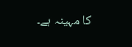کا مہینہ ہے۔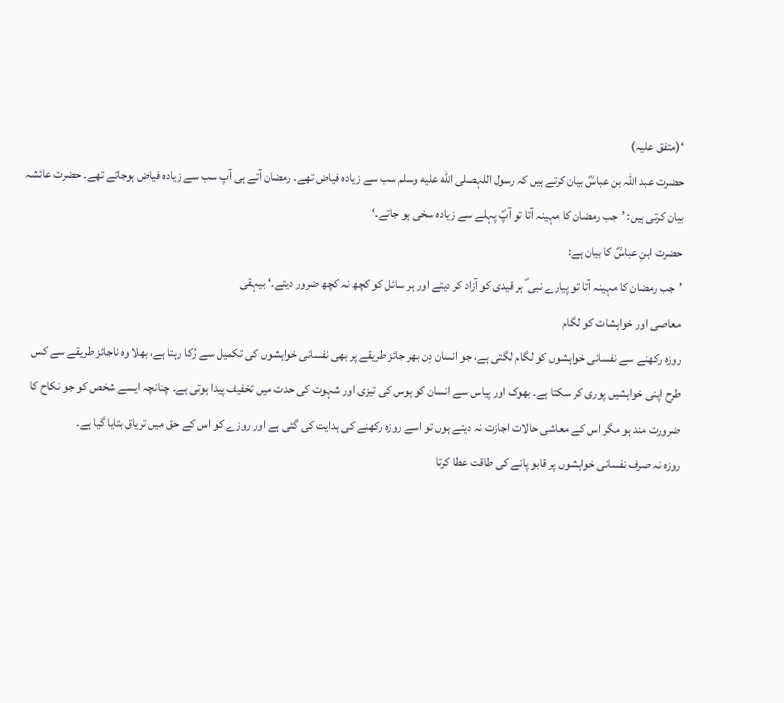‘(متفق علیہ)
حضرت عبد اللہ بن عباسؓ بیان کرتے ہیں کہ رسول اللہصلى الله عليه وسلم سب سے زیادہ فیاض تھے۔ رمضان آتے ہی آپ سب سے زیادہ فیاض ہوجاتے تھے۔ حضرت عائشہ بیان کرتی ہیں: ’جب رمضان کا مہینہ آتا تو آپؐ پہلے سے زیادہ سخی ہو جاتے۔‘
حضرت ابنِ عباسؓ کا بیان ہے:
’جب رمضان کا مہینہ آتا تو پیارے نبی ؐ ہر قیدی کو آزاد کر دیتے اور ہر سائل کو کچھ نہ کچھ ضرور دیتے۔‘ بیہقی
معاصی اور خواہشات کو لگام
روزہ رکھنے سے نفسانی خواہشوں کو لگام لگتی ہے، جو انسان دِن بھر جائز طریقے پر بھی نفسانی خواہشوں کی تکمیل سے رُکا رہتا ہے، بھلا وہ ناجائز طریقے سے کس طرح اپنی خواہشیں پوری کر سکتا ہے۔ بھوک اور پیاس سے انسان کو ہوس کی تیزی اور شہوت کی حدت میں تخفیف پیدا ہوتی ہے۔ چنانچہ ایسے شخص کو جو نکاح کا ضرورت مند ہو مگر اس کے معاشی حالات اجازت نہ دیتے ہوں تو اسے روزہ رکھنے کی ہدایت کی گئی ہے اور روزے کو اس کے حق میں تریاق بتایا گیا ہے۔
روزہ نہ صرف نفسانی خواہشوں پر قابو پانے کی طاقت عطا کرتا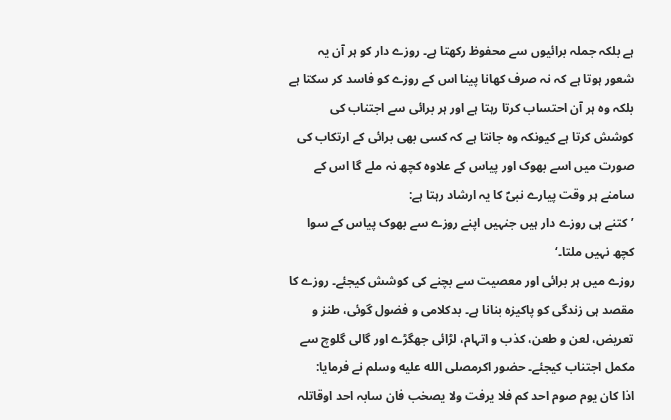ہے بلکہ جملہ برائیوں سے محفوظ رکھتا ہے۔ روزے دار کو ہر آن یہ شعور ہوتا ہے کہ نہ صرف کھانا پینا اس کے روزے کو فاسد کر سکتا ہے بلکہ وہ ہر آن احتساب کرتا رہتا ہے اور ہر برائی سے اجتناب کی کوشش کرتا ہے کیونکہ وہ جانتا ہے کہ کسی بھی برائی کے ارتکاب کی صورت میں اسے بھوک اور پیاس کے علاوہ کچھ نہ ملے گا اس کے سامنے ہر وقت پیارے نبیؐ کا یہ ارشاد رہتا ہے:
’کتنے ہی روزے دار ہیں جنہیں اپنے روزے سے بھوک پیاس کے سوا کچھ نہیں ملتا۔‘
روزے میں ہر برائی اور معصیت سے بچنے کی کوشش کیجئے۔ روزے کا مقصد ہی زندگی کو پاکیزہ بنانا ہے۔ بدکلامی و فضول گوئی، طنز و تعریض، لعن و طعن، کذب و اتہام، لڑائی جھگڑے اور گالی گلوچ سے مکمل اجتناب کیجئے۔ حضور اکرمصلى الله عليه وسلم نے فرمایا:
اذا کان یوم صوم احد کم فلا یرفت ولا یصخب فان سابہ احد اوقاتلہ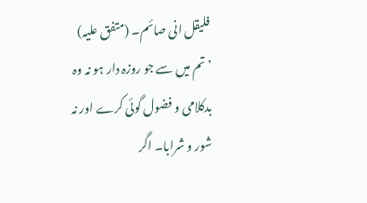فلیقل انی صائم۔ (متفق علیہ)
’تم میں سے جو روزہ دار ہو نہ وہ بدکلامی و فضول گوئی کرے اور نہ شور و شرابا۔ اگر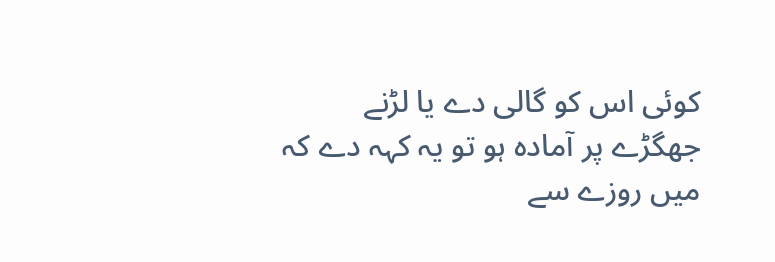کوئی اس کو گالی دے یا لڑنے جھگڑے پر آمادہ ہو تو یہ کہہ دے کہ میں روزے سے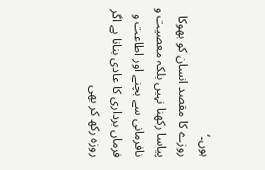ہوں۔‘
روزے کا مقصد انسان کو بھوکا پیاسا رکھنا نہیں بلکہ معصیت و نافرمانی سے بچنے اور اطاعت و فرماں برداری کا عادی بنانا ہے اگر روزہ رکھ کر بھی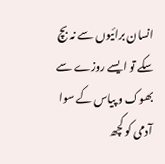انسان برائیوں سے نہ بچ سکے تو ایسے روزے سے بھوک و پیاس کے سوا آدمی کو کچھ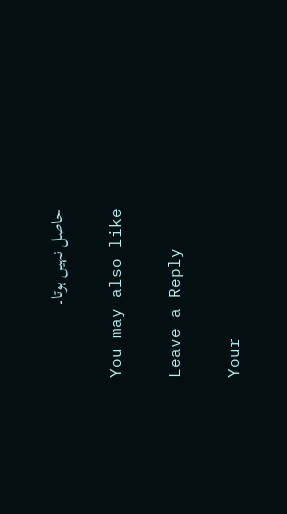حاصل نہیں ہوتا۔

You may also like

Leave a Reply

Your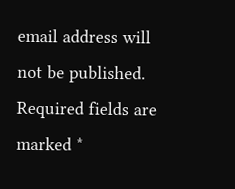email address will not be published. Required fields are marked *